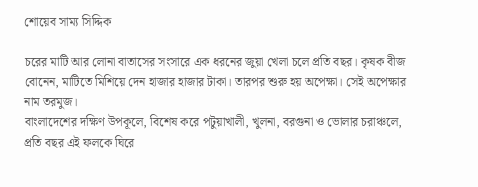শোয়েব সাম্য সিদ্দিক

চরের মাটি আর লোনা বাতাসের সংসারে এক ধরনের জুয়া খেলা চলে প্রতি বছর। কৃষক বীজ বোনেন, মাটিতে মিশিয়ে দেন হাজার হাজার টাকা। তারপর শুরু হয় অপেক্ষা। সেই অপেক্ষার নাম তরমুজ।
বাংলাদেশের দক্ষিণ উপকূলে, বিশেষ করে পটুয়াখালী, খুলনা, বরগুনা ও ভোলার চরাঞ্চলে, প্রতি বছর এই ফলকে ঘিরে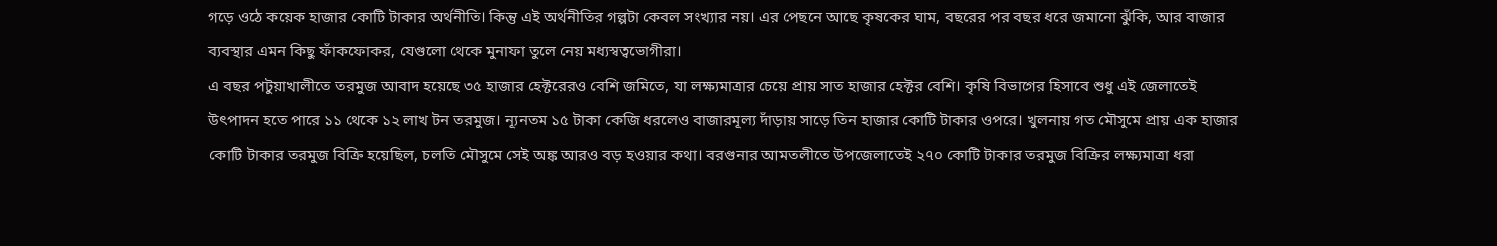গড়ে ওঠে কয়েক হাজার কোটি টাকার অর্থনীতি। কিন্তু এই অর্থনীতির গল্পটা কেবল সংখ্যার নয়। এর পেছনে আছে কৃষকের ঘাম, বছরের পর বছর ধরে জমানো ঝুঁকি, আর বাজার ব্যবস্থার এমন কিছু ফাঁকফোকর, যেগুলো থেকে মুনাফা তুলে নেয় মধ্যস্বত্বভোগীরা।
এ বছর পটুয়াখালীতে তরমুজ আবাদ হয়েছে ৩৫ হাজার হেক্টরেরও বেশি জমিতে, যা লক্ষ্যমাত্রার চেয়ে প্রায় সাত হাজার হেক্টর বেশি। কৃষি বিভাগের হিসাবে শুধু এই জেলাতেই উৎপাদন হতে পারে ১১ থেকে ১২ লাখ টন তরমুজ। ন্যূনতম ১৫ টাকা কেজি ধরলেও বাজারমূল্য দাঁড়ায় সাড়ে তিন হাজার কোটি টাকার ওপরে। খুলনায় গত মৌসুমে প্রায় এক হাজার কোটি টাকার তরমুজ বিক্রি হয়েছিল, চলতি মৌসুমে সেই অঙ্ক আরও বড় হওয়ার কথা। বরগুনার আমতলীতে উপজেলাতেই ২৭০ কোটি টাকার তরমুজ বিক্রির লক্ষ্যমাত্রা ধরা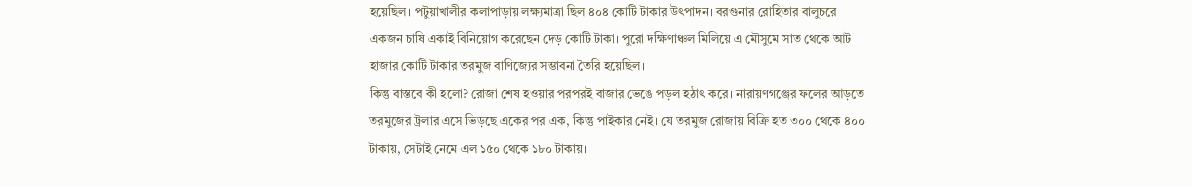হয়েছিল। পটুয়াখালীর কলাপাড়ায় লক্ষ্যমাত্রা ছিল ৪০৪ কোটি টাকার উৎপাদন। বরগুনার রোহিতার বালুচরে একজন চাষি একাই বিনিয়োগ করেছেন দেড় কোটি টাকা। পুরো দক্ষিণাঞ্চল মিলিয়ে এ মৌসুমে সাত থেকে আট হাজার কোটি টাকার তরমুজ বাণিজ্যের সম্ভাবনা তৈরি হয়েছিল।
কিন্তু বাস্তবে কী হলো? রোজা শেষ হওয়ার পরপরই বাজার ভেঙে পড়ল হঠাৎ করে। নারায়ণগঞ্জের ফলের আড়তে তরমুজের ট্রলার এসে ভিড়ছে একের পর এক, কিন্তু পাইকার নেই। যে তরমুজ রোজায় বিক্রি হত ৩০০ থেকে ৪০০ টাকায়, সেটাই নেমে এল ১৫০ থেকে ১৮০ টাকায়।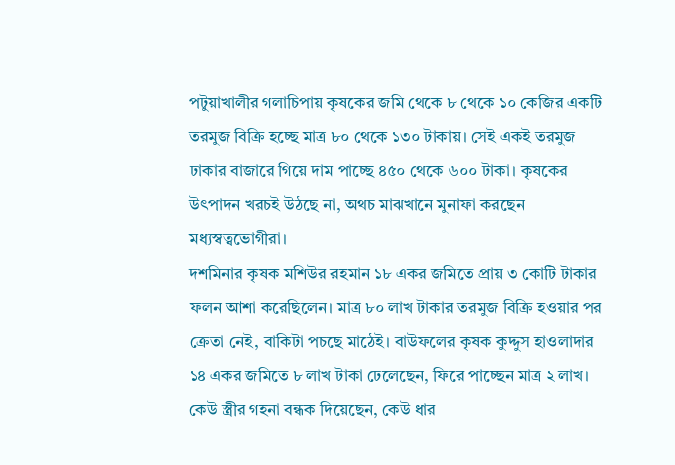পটুয়াখালীর গলাচিপায় কৃষকের জমি থেকে ৮ থেকে ১০ কেজির একটি তরমুজ বিক্রি হচ্ছে মাত্র ৮০ থেকে ১৩০ টাকায়। সেই একই তরমুজ ঢাকার বাজারে গিয়ে দাম পাচ্ছে ৪৫০ থেকে ৬০০ টাকা। কৃষকের উৎপাদন খরচই উঠছে না, অথচ মাঝখানে মুনাফা করছেন মধ্যস্বত্বভোগীরা।
দশমিনার কৃষক মশিউর রহমান ১৮ একর জমিতে প্রায় ৩ কোটি টাকার ফলন আশা করেছিলেন। মাত্র ৮০ লাখ টাকার তরমুজ বিক্রি হওয়ার পর ক্রেতা নেই, বাকিটা পচছে মাঠেই। বাউফলের কৃষক কুদ্দুস হাওলাদার ১৪ একর জমিতে ৮ লাখ টাকা ঢেলেছেন, ফিরে পাচ্ছেন মাত্র ২ লাখ। কেউ স্ত্রীর গহনা বন্ধক দিয়েছেন, কেউ ধার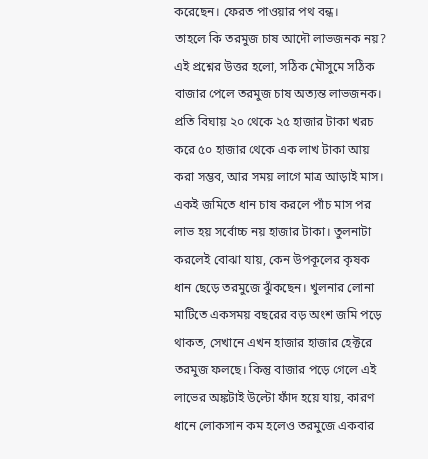করেছেন। ফেরত পাওয়ার পথ বন্ধ।
তাহলে কি তরমুজ চাষ আদৌ লাভজনক নয়? এই প্রশ্নের উত্তর হলো, সঠিক মৌসুমে সঠিক বাজার পেলে তরমুজ চাষ অত্যন্ত লাভজনক। প্রতি বিঘায় ২০ থেকে ২৫ হাজার টাকা খরচ করে ৫০ হাজার থেকে এক লাখ টাকা আয় করা সম্ভব, আর সময় লাগে মাত্র আড়াই মাস। একই জমিতে ধান চাষ করলে পাঁচ মাস পর লাভ হয় সর্বোচ্চ নয় হাজার টাকা। তুলনাটা করলেই বোঝা যায়, কেন উপকূলের কৃষক ধান ছেড়ে তরমুজে ঝুঁকছেন। খুলনার লোনা মাটিতে একসময় বছরের বড় অংশ জমি পড়ে থাকত, সেখানে এখন হাজার হাজার হেক্টরে তরমুজ ফলছে। কিন্তু বাজার পড়ে গেলে এই লাভের অঙ্কটাই উল্টো ফাঁদ হয়ে যায়, কারণ ধানে লোকসান কম হলেও তরমুজে একবার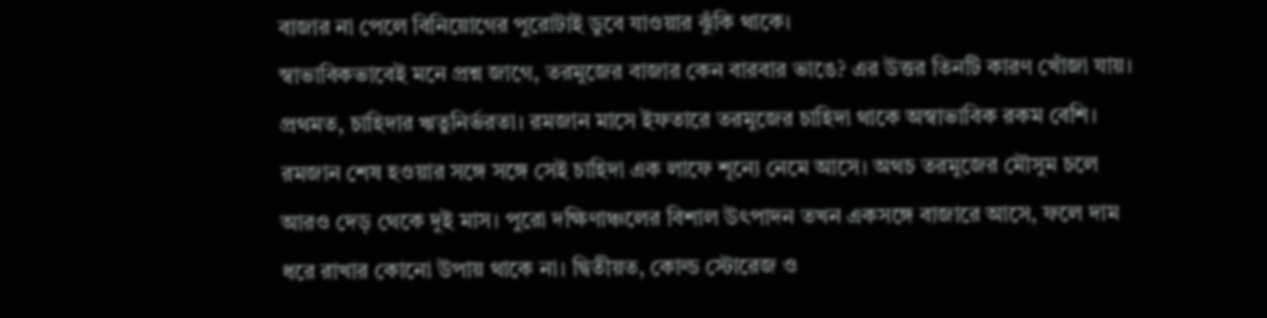বাজার না পেলে বিনিয়োগের পুরোটাই ডুবে যাওয়ার ঝুঁকি থাকে।
স্বাভাবিকভাবেই মনে প্রশ্ন জাগে, তরমুজের বাজার কেন বারবার ভাঙে? এর উত্তর তিনটি কারণ খোঁজা যায়। প্রথমত, চাহিদার ঋতুনির্ভরতা। রমজান মাসে ইফতারে তরমুজের চাহিদা থাকে অস্বাভাবিক রকম বেশি। রমজান শেষ হওয়ার সঙ্গে সঙ্গে সেই চাহিদা এক লাফে শূন্যে নেমে আসে। অথচ তরমুজের মৌসুম চলে আরও দেড় থেকে দুই মাস। পুরো দক্ষিণাঞ্চলের বিশাল উৎপাদন তখন একসঙ্গে বাজারে আসে, ফলে দাম ধরে রাখার কোনো উপায় থাকে না। দ্বিতীয়ত, কোল্ড স্টোরেজ ও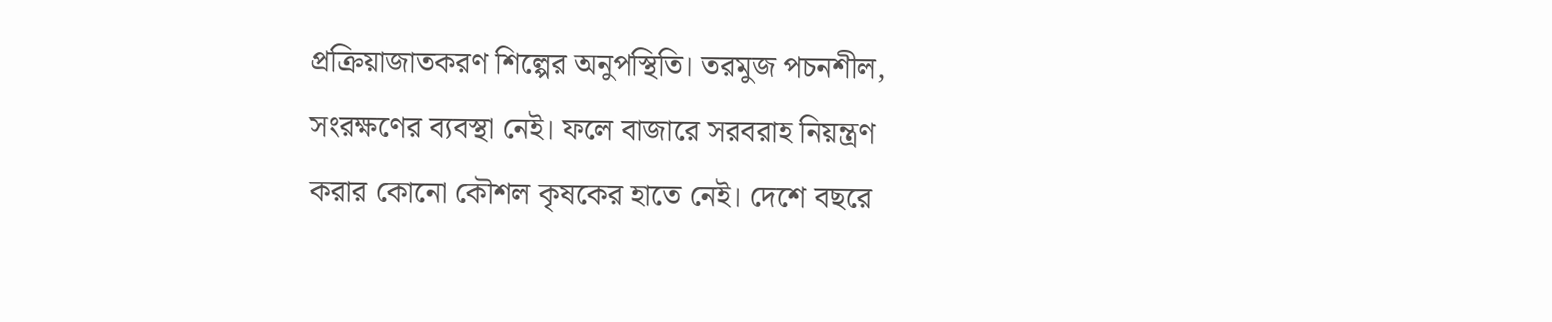প্রক্রিয়াজাতকরণ শিল্পের অনুপস্থিতি। তরমুজ পচনশীল, সংরক্ষণের ব্যবস্থা নেই। ফলে বাজারে সরবরাহ নিয়ন্ত্রণ করার কোনো কৌশল কৃষকের হাতে নেই। দেশে বছরে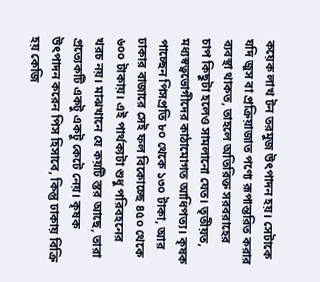কয়েক লাখ টন তরমুজ উৎপাদন হয়। সেটাকে যদি জুস বা প্রক্রিয়াজাত পণ্যে রূপান্তরিত করার ব্যবস্থা থাকত, তাহলে অতিরিক্ত সরবরাহের চাপ কিছুটা হলেও সামলানো যেত। তৃতীয়ত, মধ্যস্বত্বভোগীদের কাঠামোগত আধিপত্য। কৃষক পাচ্ছেন পিসপ্রতি ৮০ থেকে ১৩০ টাকা, আর ঢাকার বাজারে সেই ফল বিকোচ্ছে ৪৫০ থেকে ৬০০ টাকায়। এই পার্থক্যটা শুধু পরিবহনের খরচ নয়। মাঝখানে যে কয়টি স্তর আছে, তারা প্রত্যেকটি একটু একটু কেটে নেয়। কৃষক উৎপাদন করেন পিস হিসাবে, কিন্তু ঢাকায় বিক্রি হয় কেজি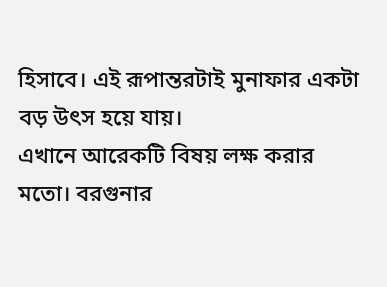হিসাবে। এই রূপান্তরটাই মুনাফার একটা বড় উৎস হয়ে যায়।
এখানে আরেকটি বিষয় লক্ষ করার মতো। বরগুনার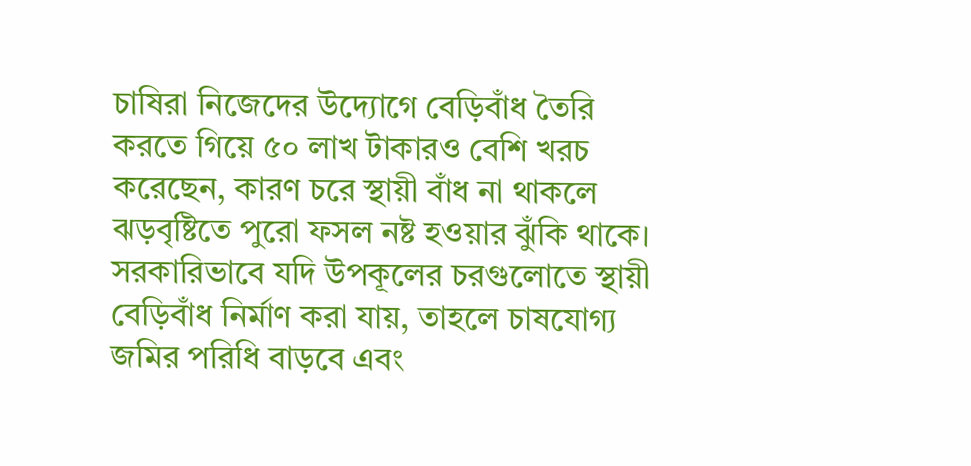চাষিরা নিজেদের উদ্যোগে বেড়িবাঁধ তৈরি করতে গিয়ে ৫০ লাখ টাকারও বেশি খরচ করেছেন, কারণ চরে স্থায়ী বাঁধ না থাকলে ঝড়বৃষ্টিতে পুরো ফসল নষ্ট হওয়ার ঝুঁকি থাকে। সরকারিভাবে যদি উপকূলের চরগুলোতে স্থায়ী বেড়িবাঁধ নির্মাণ করা যায়, তাহলে চাষযোগ্য জমির পরিধি বাড়বে এবং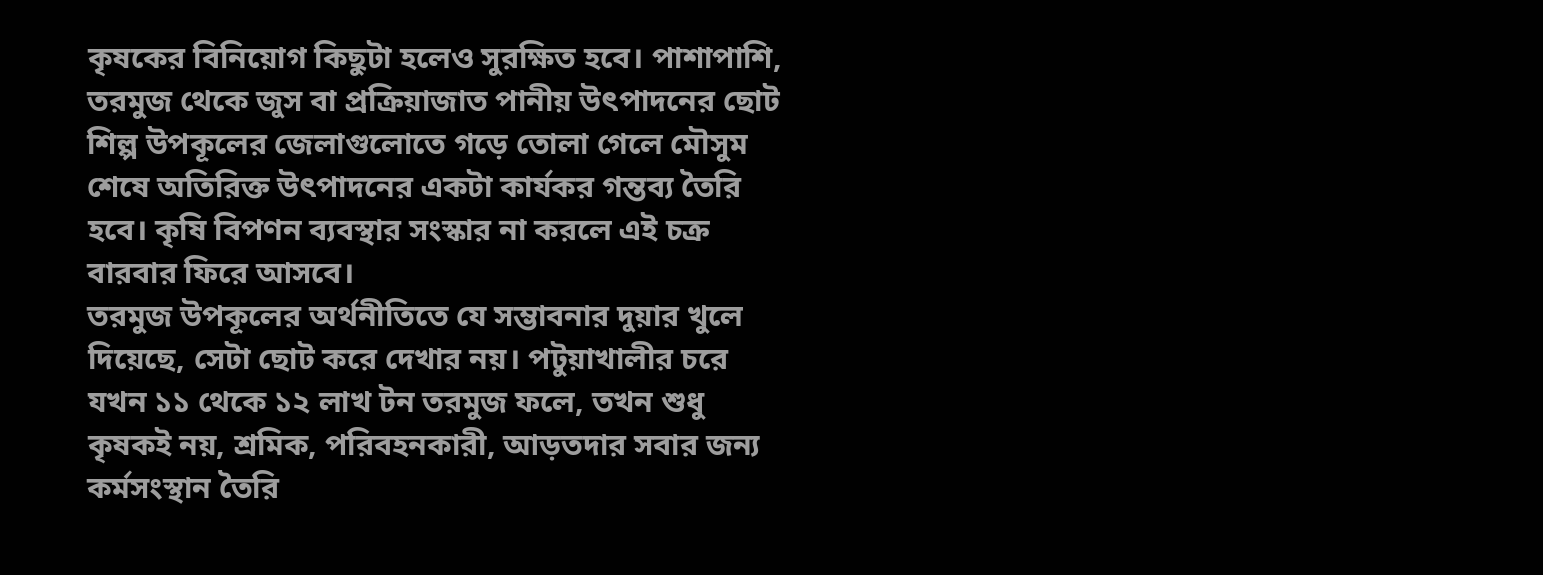কৃষকের বিনিয়োগ কিছুটা হলেও সুরক্ষিত হবে। পাশাপাশি, তরমুজ থেকে জুস বা প্রক্রিয়াজাত পানীয় উৎপাদনের ছোট শিল্প উপকূলের জেলাগুলোতে গড়ে তোলা গেলে মৌসুম শেষে অতিরিক্ত উৎপাদনের একটা কার্যকর গন্তব্য তৈরি হবে। কৃষি বিপণন ব্যবস্থার সংস্কার না করলে এই চক্র বারবার ফিরে আসবে।
তরমুজ উপকূলের অর্থনীতিতে যে সম্ভাবনার দুয়ার খুলে দিয়েছে, সেটা ছোট করে দেখার নয়। পটুয়াখালীর চরে যখন ১১ থেকে ১২ লাখ টন তরমুজ ফলে, তখন শুধু কৃষকই নয়, শ্রমিক, পরিবহনকারী, আড়তদার সবার জন্য কর্মসংস্থান তৈরি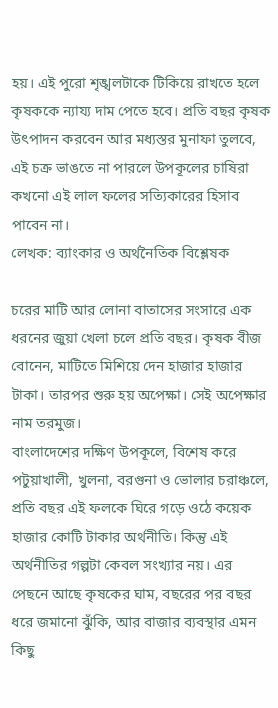হয়। এই পুরো শৃঙ্খলটাকে টিকিয়ে রাখতে হলে কৃষককে ন্যায্য দাম পেতে হবে। প্রতি বছর কৃষক উৎপাদন করবেন আর মধ্যস্তর মুনাফা তুলবে, এই চক্র ভাঙতে না পারলে উপকূলের চাষিরা কখনো এই লাল ফলের সত্যিকারের হিসাব পাবেন না।
লেখক: ব্যাংকার ও অর্থনৈতিক বিশ্লেষক

চরের মাটি আর লোনা বাতাসের সংসারে এক ধরনের জুয়া খেলা চলে প্রতি বছর। কৃষক বীজ বোনেন, মাটিতে মিশিয়ে দেন হাজার হাজার টাকা। তারপর শুরু হয় অপেক্ষা। সেই অপেক্ষার নাম তরমুজ।
বাংলাদেশের দক্ষিণ উপকূলে, বিশেষ করে পটুয়াখালী, খুলনা, বরগুনা ও ভোলার চরাঞ্চলে, প্রতি বছর এই ফলকে ঘিরে গড়ে ওঠে কয়েক হাজার কোটি টাকার অর্থনীতি। কিন্তু এই অর্থনীতির গল্পটা কেবল সংখ্যার নয়। এর পেছনে আছে কৃষকের ঘাম, বছরের পর বছর ধরে জমানো ঝুঁকি, আর বাজার ব্যবস্থার এমন কিছু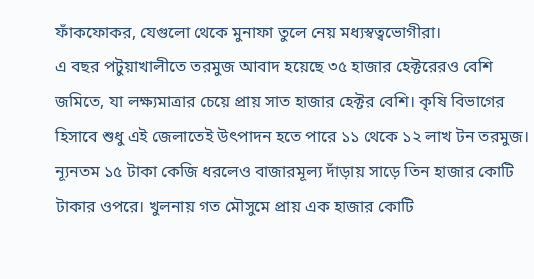ফাঁকফোকর, যেগুলো থেকে মুনাফা তুলে নেয় মধ্যস্বত্বভোগীরা।
এ বছর পটুয়াখালীতে তরমুজ আবাদ হয়েছে ৩৫ হাজার হেক্টরেরও বেশি জমিতে, যা লক্ষ্যমাত্রার চেয়ে প্রায় সাত হাজার হেক্টর বেশি। কৃষি বিভাগের হিসাবে শুধু এই জেলাতেই উৎপাদন হতে পারে ১১ থেকে ১২ লাখ টন তরমুজ। ন্যূনতম ১৫ টাকা কেজি ধরলেও বাজারমূল্য দাঁড়ায় সাড়ে তিন হাজার কোটি টাকার ওপরে। খুলনায় গত মৌসুমে প্রায় এক হাজার কোটি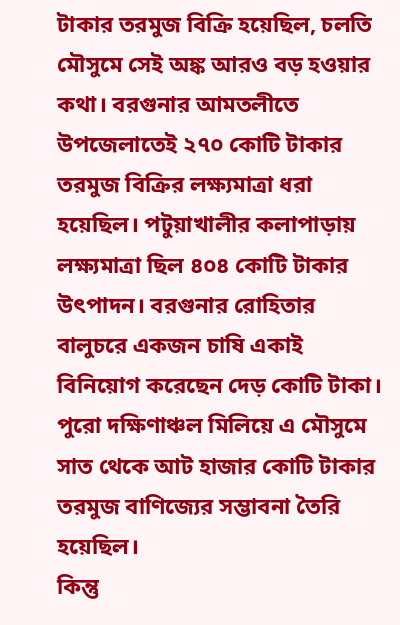টাকার তরমুজ বিক্রি হয়েছিল, চলতি মৌসুমে সেই অঙ্ক আরও বড় হওয়ার কথা। বরগুনার আমতলীতে উপজেলাতেই ২৭০ কোটি টাকার তরমুজ বিক্রির লক্ষ্যমাত্রা ধরা হয়েছিল। পটুয়াখালীর কলাপাড়ায় লক্ষ্যমাত্রা ছিল ৪০৪ কোটি টাকার উৎপাদন। বরগুনার রোহিতার বালুচরে একজন চাষি একাই বিনিয়োগ করেছেন দেড় কোটি টাকা। পুরো দক্ষিণাঞ্চল মিলিয়ে এ মৌসুমে সাত থেকে আট হাজার কোটি টাকার তরমুজ বাণিজ্যের সম্ভাবনা তৈরি হয়েছিল।
কিন্তু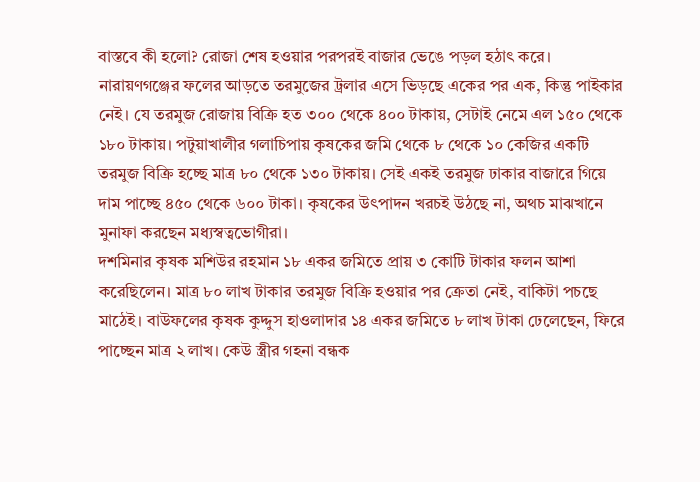বাস্তবে কী হলো? রোজা শেষ হওয়ার পরপরই বাজার ভেঙে পড়ল হঠাৎ করে। নারায়ণগঞ্জের ফলের আড়তে তরমুজের ট্রলার এসে ভিড়ছে একের পর এক, কিন্তু পাইকার নেই। যে তরমুজ রোজায় বিক্রি হত ৩০০ থেকে ৪০০ টাকায়, সেটাই নেমে এল ১৫০ থেকে ১৮০ টাকায়। পটুয়াখালীর গলাচিপায় কৃষকের জমি থেকে ৮ থেকে ১০ কেজির একটি তরমুজ বিক্রি হচ্ছে মাত্র ৮০ থেকে ১৩০ টাকায়। সেই একই তরমুজ ঢাকার বাজারে গিয়ে দাম পাচ্ছে ৪৫০ থেকে ৬০০ টাকা। কৃষকের উৎপাদন খরচই উঠছে না, অথচ মাঝখানে মুনাফা করছেন মধ্যস্বত্বভোগীরা।
দশমিনার কৃষক মশিউর রহমান ১৮ একর জমিতে প্রায় ৩ কোটি টাকার ফলন আশা করেছিলেন। মাত্র ৮০ লাখ টাকার তরমুজ বিক্রি হওয়ার পর ক্রেতা নেই, বাকিটা পচছে মাঠেই। বাউফলের কৃষক কুদ্দুস হাওলাদার ১৪ একর জমিতে ৮ লাখ টাকা ঢেলেছেন, ফিরে পাচ্ছেন মাত্র ২ লাখ। কেউ স্ত্রীর গহনা বন্ধক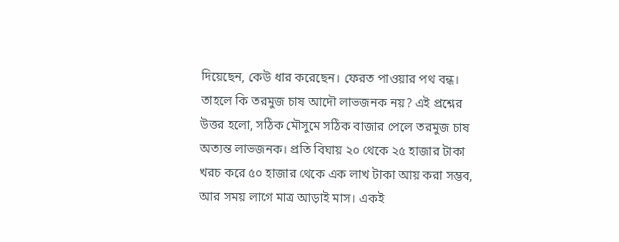দিয়েছেন, কেউ ধার করেছেন। ফেরত পাওয়ার পথ বন্ধ।
তাহলে কি তরমুজ চাষ আদৌ লাভজনক নয়? এই প্রশ্নের উত্তর হলো, সঠিক মৌসুমে সঠিক বাজার পেলে তরমুজ চাষ অত্যন্ত লাভজনক। প্রতি বিঘায় ২০ থেকে ২৫ হাজার টাকা খরচ করে ৫০ হাজার থেকে এক লাখ টাকা আয় করা সম্ভব, আর সময় লাগে মাত্র আড়াই মাস। একই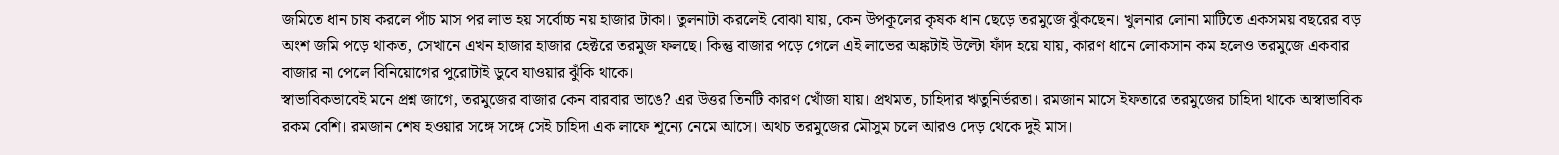জমিতে ধান চাষ করলে পাঁচ মাস পর লাভ হয় সর্বোচ্চ নয় হাজার টাকা। তুলনাটা করলেই বোঝা যায়, কেন উপকূলের কৃষক ধান ছেড়ে তরমুজে ঝুঁকছেন। খুলনার লোনা মাটিতে একসময় বছরের বড় অংশ জমি পড়ে থাকত, সেখানে এখন হাজার হাজার হেক্টরে তরমুজ ফলছে। কিন্তু বাজার পড়ে গেলে এই লাভের অঙ্কটাই উল্টো ফাঁদ হয়ে যায়, কারণ ধানে লোকসান কম হলেও তরমুজে একবার বাজার না পেলে বিনিয়োগের পুরোটাই ডুবে যাওয়ার ঝুঁকি থাকে।
স্বাভাবিকভাবেই মনে প্রশ্ন জাগে, তরমুজের বাজার কেন বারবার ভাঙে? এর উত্তর তিনটি কারণ খোঁজা যায়। প্রথমত, চাহিদার ঋতুনির্ভরতা। রমজান মাসে ইফতারে তরমুজের চাহিদা থাকে অস্বাভাবিক রকম বেশি। রমজান শেষ হওয়ার সঙ্গে সঙ্গে সেই চাহিদা এক লাফে শূন্যে নেমে আসে। অথচ তরমুজের মৌসুম চলে আরও দেড় থেকে দুই মাস।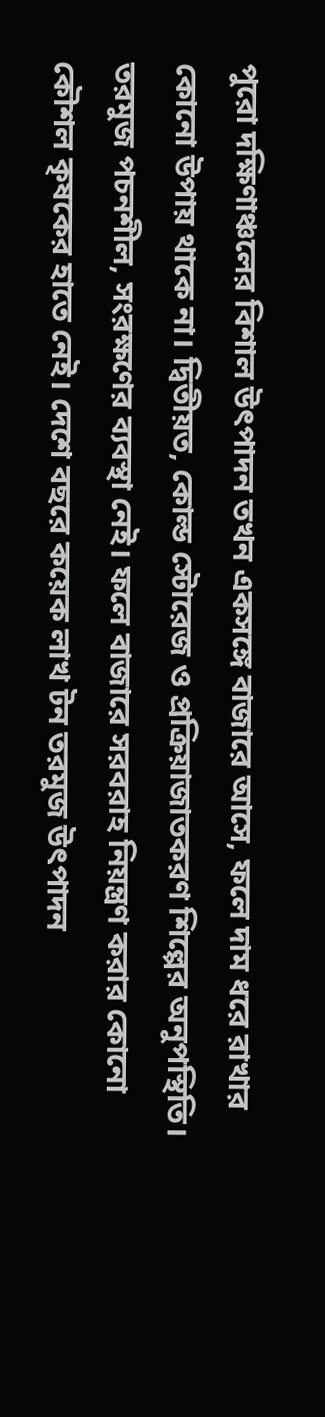পুরো দক্ষিণাঞ্চলের বিশাল উৎপাদন তখন একসঙ্গে বাজারে আসে, ফলে দাম ধরে রাখার কোনো উপায় থাকে না। দ্বিতীয়ত, কোল্ড স্টোরেজ ও প্রক্রিয়াজাতকরণ শিল্পের অনুপস্থিতি। তরমুজ পচনশীল, সংরক্ষণের ব্যবস্থা নেই। ফলে বাজারে সরবরাহ নিয়ন্ত্রণ করার কোনো কৌশল কৃষকের হাতে নেই। দেশে বছরে কয়েক লাখ টন তরমুজ উৎপাদন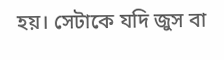হয়। সেটাকে যদি জুস বা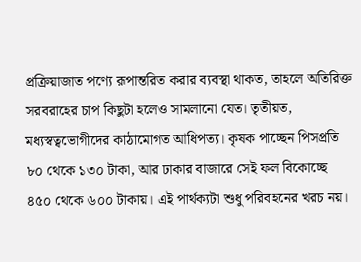প্রক্রিয়াজাত পণ্যে রূপান্তরিত করার ব্যবস্থা থাকত, তাহলে অতিরিক্ত সরবরাহের চাপ কিছুটা হলেও সামলানো যেত। তৃতীয়ত, মধ্যস্বত্বভোগীদের কাঠামোগত আধিপত্য। কৃষক পাচ্ছেন পিসপ্রতি ৮০ থেকে ১৩০ টাকা, আর ঢাকার বাজারে সেই ফল বিকোচ্ছে ৪৫০ থেকে ৬০০ টাকায়। এই পার্থক্যটা শুধু পরিবহনের খরচ নয়।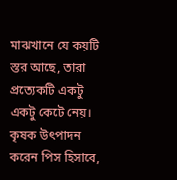মাঝখানে যে কয়টি স্তর আছে, তারা প্রত্যেকটি একটু একটু কেটে নেয়। কৃষক উৎপাদন করেন পিস হিসাবে,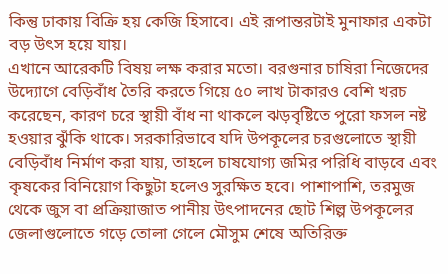কিন্তু ঢাকায় বিক্রি হয় কেজি হিসাবে। এই রূপান্তরটাই মুনাফার একটা বড় উৎস হয়ে যায়।
এখানে আরেকটি বিষয় লক্ষ করার মতো। বরগুনার চাষিরা নিজেদের উদ্যোগে বেড়িবাঁধ তৈরি করতে গিয়ে ৫০ লাখ টাকারও বেশি খরচ করেছেন, কারণ চরে স্থায়ী বাঁধ না থাকলে ঝড়বৃষ্টিতে পুরো ফসল নষ্ট হওয়ার ঝুঁকি থাকে। সরকারিভাবে যদি উপকূলের চরগুলোতে স্থায়ী বেড়িবাঁধ নির্মাণ করা যায়, তাহলে চাষযোগ্য জমির পরিধি বাড়বে এবং কৃষকের বিনিয়োগ কিছুটা হলেও সুরক্ষিত হবে। পাশাপাশি, তরমুজ থেকে জুস বা প্রক্রিয়াজাত পানীয় উৎপাদনের ছোট শিল্প উপকূলের জেলাগুলোতে গড়ে তোলা গেলে মৌসুম শেষে অতিরিক্ত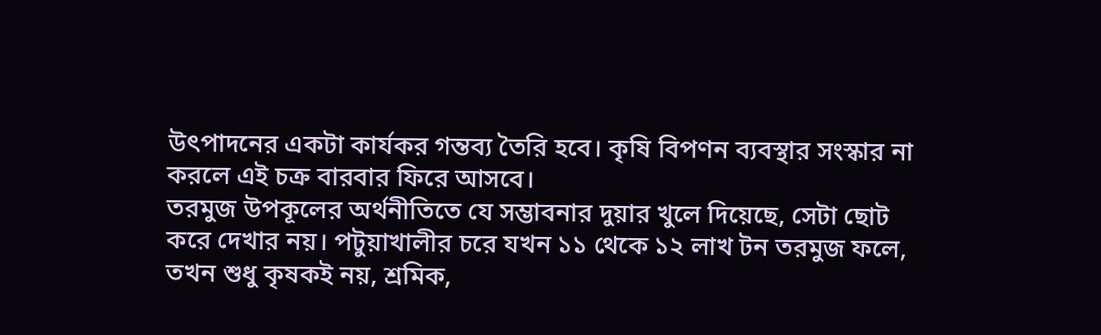উৎপাদনের একটা কার্যকর গন্তব্য তৈরি হবে। কৃষি বিপণন ব্যবস্থার সংস্কার না করলে এই চক্র বারবার ফিরে আসবে।
তরমুজ উপকূলের অর্থনীতিতে যে সম্ভাবনার দুয়ার খুলে দিয়েছে, সেটা ছোট করে দেখার নয়। পটুয়াখালীর চরে যখন ১১ থেকে ১২ লাখ টন তরমুজ ফলে, তখন শুধু কৃষকই নয়, শ্রমিক,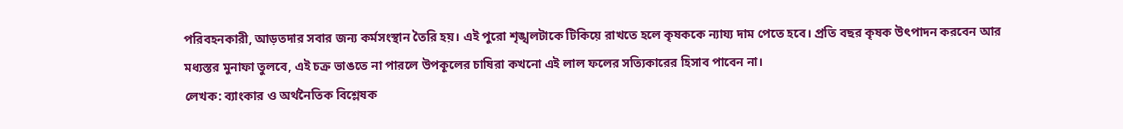পরিবহনকারী, আড়তদার সবার জন্য কর্মসংস্থান তৈরি হয়। এই পুরো শৃঙ্খলটাকে টিকিয়ে রাখতে হলে কৃষককে ন্যায্য দাম পেতে হবে। প্রতি বছর কৃষক উৎপাদন করবেন আর মধ্যস্তর মুনাফা তুলবে, এই চক্র ভাঙতে না পারলে উপকূলের চাষিরা কখনো এই লাল ফলের সত্যিকারের হিসাব পাবেন না।
লেখক: ব্যাংকার ও অর্থনৈতিক বিশ্লেষক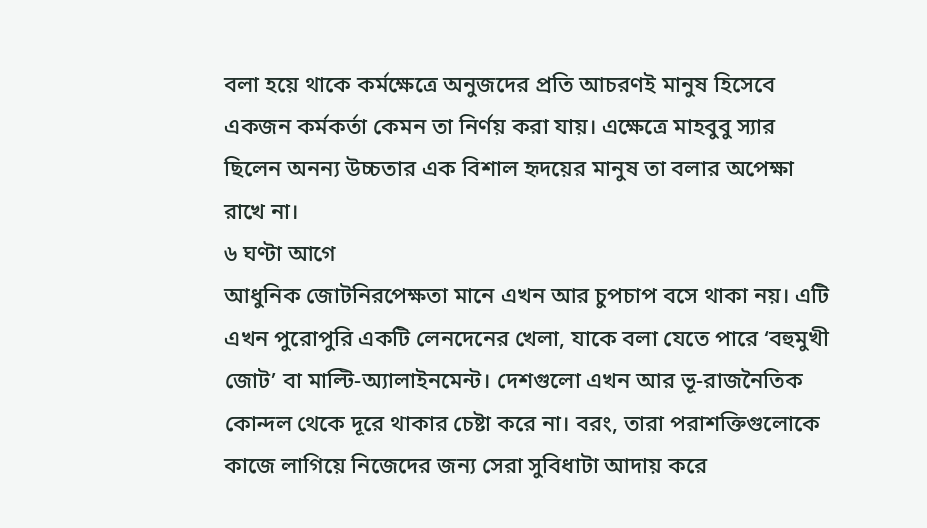বলা হয়ে থাকে কর্মক্ষেত্রে অনুজদের প্রতি আচরণই মানুষ হিসেবে একজন কর্মকর্তা কেমন তা নির্ণয় করা যায়। এক্ষেত্রে মাহবুবু স্যার ছিলেন অনন্য উচ্চতার এক বিশাল হৃদয়ের মানুষ তা বলার অপেক্ষা রাখে না।
৬ ঘণ্টা আগে
আধুনিক জোটনিরপেক্ষতা মানে এখন আর চুপচাপ বসে থাকা নয়। এটি এখন পুরোপুরি একটি লেনদেনের খেলা, যাকে বলা যেতে পারে ‘বহুমুখী জোট’ বা মাল্টি-অ্যালাইনমেন্ট। দেশগুলো এখন আর ভূ-রাজনৈতিক কোন্দল থেকে দূরে থাকার চেষ্টা করে না। বরং, তারা পরাশক্তিগুলোকে কাজে লাগিয়ে নিজেদের জন্য সেরা সুবিধাটা আদায় করে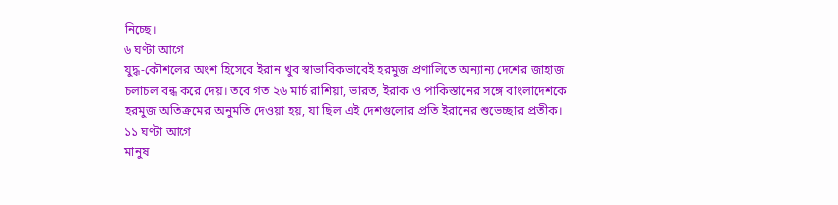নিচ্ছে।
৬ ঘণ্টা আগে
যুদ্ধ-কৌশলের অংশ হিসেবে ইরান খুব স্বাভাবিকভাবেই হরমুজ প্রণালিতে অন্যান্য দেশের জাহাজ চলাচল বন্ধ করে দেয়। তবে গত ২৬ মার্চ রাশিয়া, ভারত, ইরাক ও পাকিস্তানের সঙ্গে বাংলাদেশকে হরমুজ অতিক্রমের অনুমতি দেওয়া হয়, যা ছিল এই দেশগুলোর প্রতি ইরানের শুভেচ্ছার প্রতীক।
১১ ঘণ্টা আগে
মানুষ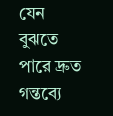যেন বুঝতে পারে দ্রুত গন্তব্যে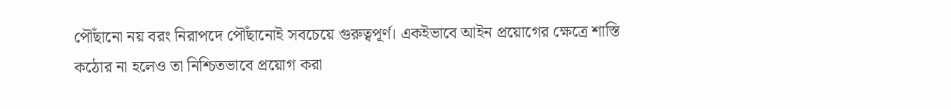পৌঁছানো নয় বরং নিরাপদে পৌঁছানোই সবচেয়ে গুরুত্বপূর্ণ। একইভাবে আইন প্রয়োগের ক্ষেত্রে শাস্তি কঠোর না হলেও তা নিশ্চিতভাবে প্রয়োগ করা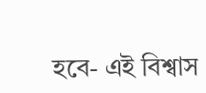হবে- এই বিশ্বাস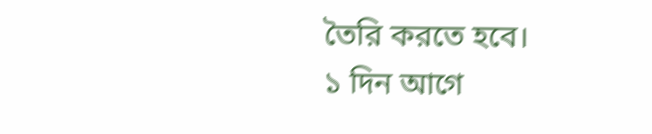তৈরি করতে হবে।
১ দিন আগে